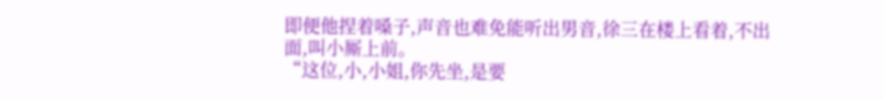即便他捏着嗓子,声音也难免能听出男音,徐三在楼上看着,不出面,叫小厮上前。
“这位,小,小姐,你先坐,是要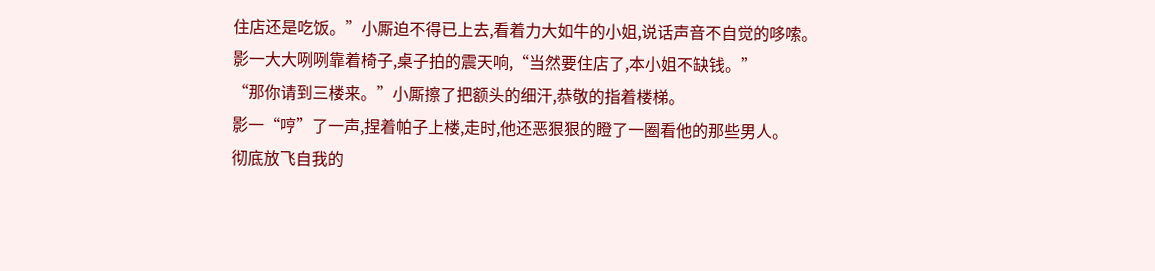住店还是吃饭。”小厮迫不得已上去,看着力大如牛的小姐,说话声音不自觉的哆嗦。
影一大大咧咧靠着椅子,桌子拍的震天响,“当然要住店了,本小姐不缺钱。”
“那你请到三楼来。”小厮擦了把额头的细汗,恭敬的指着楼梯。
影一“哼”了一声,捏着帕子上楼,走时,他还恶狠狠的瞪了一圈看他的那些男人。
彻底放飞自我的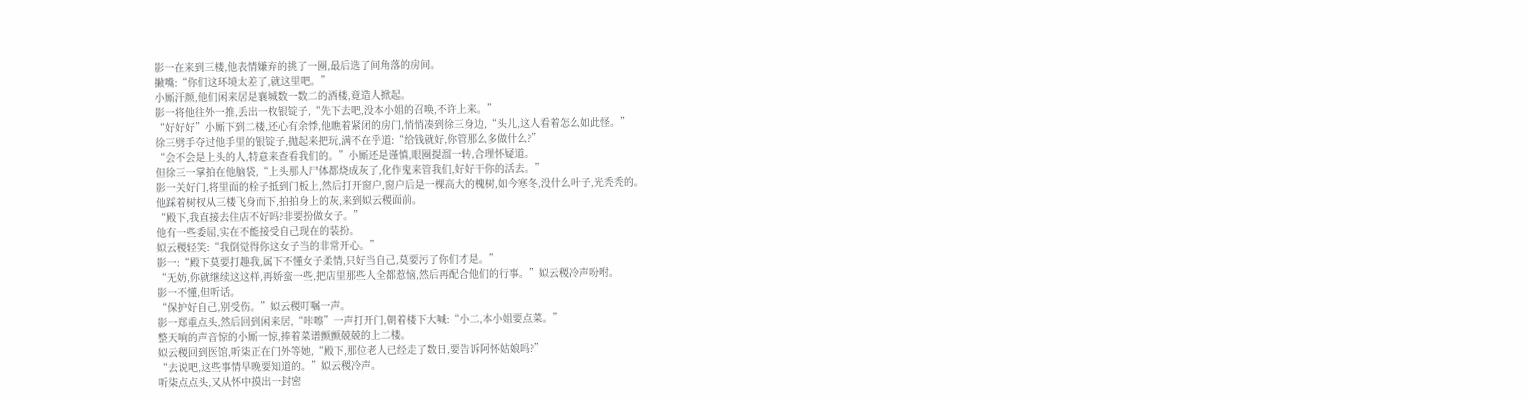影一在来到三楼,他表情嫌弃的挑了一圈,最后选了间角落的房间。
撇嘴:“你们这环境太差了,就这里吧。”
小厮汗颜,他们闲来居是襄城数一数二的酒楼,竟造人掀起。
影一将他往外一推,丢出一枚银锭子,“先下去吧,没本小姐的召唤,不许上来。”
“好好好”小厮下到二楼,还心有余悸,他瞧着紧闭的房门,悄悄凑到徐三身边,“头儿,这人看着怎么如此怪。”
徐三劈手夺过他手里的银锭子,抛起来把玩,满不在乎道:“给钱就好,你管那么多做什么?”
“会不会是上头的人,特意来查看我们的。”小厮还是谨慎,眼圈提溜一转,合理怀疑道。
但徐三一掌拍在他脑袋,“上头那人尸体都烧成灰了,化作鬼来管我们,好好干你的活去。”
影一关好门,将里面的栓子抵到门板上,然后打开窗户,窗户后是一棵高大的槐树,如今寒冬,没什么叶子,光秃秃的。
他踩着树杈从三楼飞身而下,拍拍身上的灰,来到姒云稷面前。
“殿下,我直接去住店不好吗?非要扮做女子。”
他有一些委屈,实在不能接受自己现在的装扮。
姒云稷轻笑:“我倒觉得你这女子当的非常开心。”
影一:“殿下莫要打趣我,属下不懂女子柔情,只好当自己,莫要污了你们才是。”
“无妨,你就继续这这样,再娇蛮一些,把店里那些人全都惹恼,然后再配合他们的行事。”姒云稷冷声吩咐。
影一不懂,但听话。
“保护好自己,别受伤。”姒云稷叮嘱一声。
影一郑重点头,然后回到闲来居,“咔嚓”一声打开门,朝着楼下大喊:“小二,本小姐要点菜。”
整天响的声音惊的小厮一惊,捧着菜谱颤颤兢兢的上二楼。
姒云稷回到医馆,听柒正在门外等她,“殿下,那位老人已经走了数日,要告诉阿怀姑娘吗?”
“去说吧,这些事情早晚要知道的。”姒云稷冷声。
听柒点点头,又从怀中摸出一封密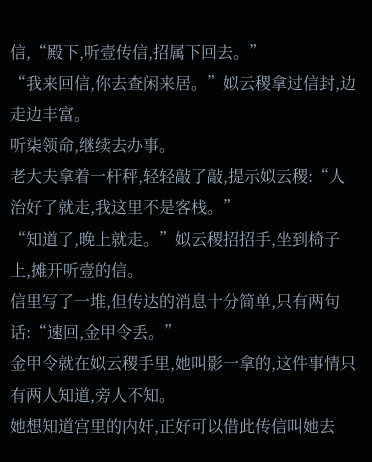信,“殿下,听壹传信,招属下回去。”
“我来回信,你去查闲来居。”姒云稷拿过信封,边走边丰富。
听柒领命,继续去办事。
老大夫拿着一杆秤,轻轻敲了敲,提示姒云稷:“人治好了就走,我这里不是客栈。”
“知道了,晚上就走。”姒云稷招招手,坐到椅子上,摊开听壹的信。
信里写了一堆,但传达的消息十分简单,只有两句话:“速回,金甲令丢。”
金甲令就在姒云稷手里,她叫影一拿的,这件事情只有两人知道,旁人不知。
她想知道宫里的内奸,正好可以借此传信叫她去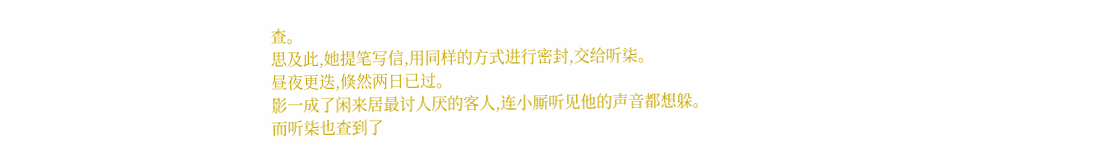查。
思及此,她提笔写信,用同样的方式进行密封,交给听柒。
昼夜更迭,倏然两日已过。
影一成了闲来居最讨人厌的客人,连小厮听见他的声音都想躲。
而听柒也查到了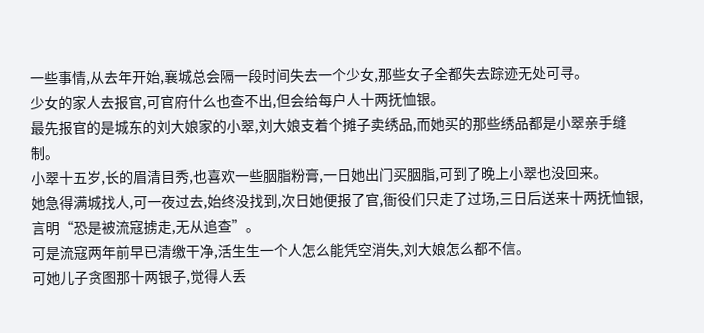一些事情,从去年开始,襄城总会隔一段时间失去一个少女,那些女子全都失去踪迹无处可寻。
少女的家人去报官,可官府什么也查不出,但会给每户人十两抚恤银。
最先报官的是城东的刘大娘家的小翠,刘大娘支着个摊子卖绣品,而她买的那些绣品都是小翠亲手缝制。
小翠十五岁,长的眉清目秀,也喜欢一些胭脂粉膏,一日她出门买胭脂,可到了晚上小翠也没回来。
她急得满城找人,可一夜过去,始终没找到,次日她便报了官,衙役们只走了过场,三日后送来十两抚恤银,言明“恐是被流寇掳走,无从追查”。
可是流寇两年前早已清缴干净,活生生一个人怎么能凭空消失,刘大娘怎么都不信。
可她儿子贪图那十两银子,觉得人丢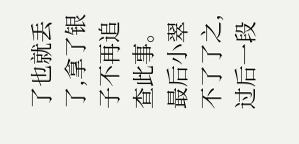了也就丢了,拿了银子不再追查此事。
最后小翠不了了之,过后一段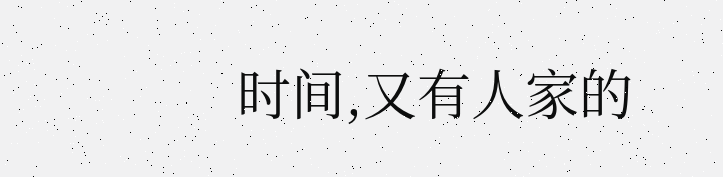时间,又有人家的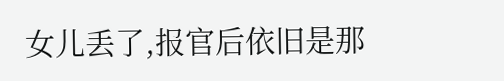女儿丢了,报官后依旧是那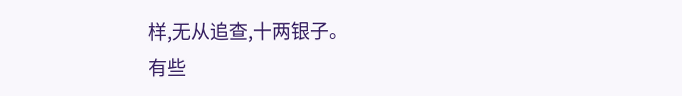样,无从追查,十两银子。
有些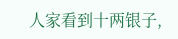人家看到十两银子,